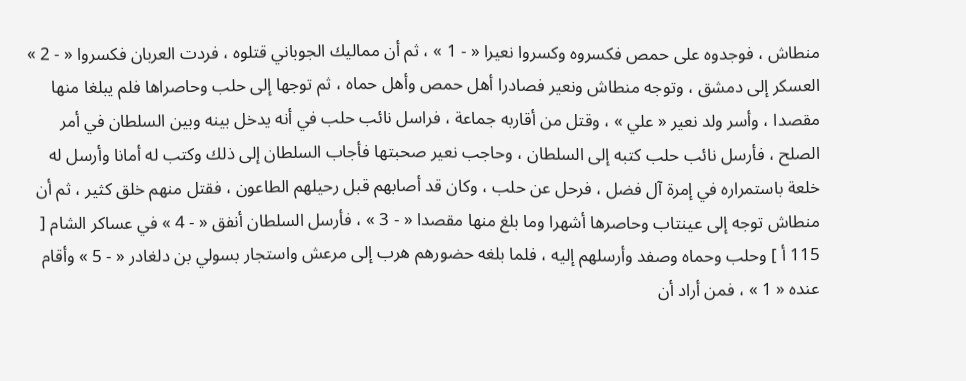منطاش ، فوجدوه على حمص فكسروه وكسروا نعيرا « - 1 » ، ثم أن مماليك الجوباني قتلوه ، فردت العربان فكسروا « - 2 » العسكر إلى دمشق ، وتوجه منطاش ونعير فصادرا أهل حمص وأهل حماه ، ثم توجها إلى حلب وحاصراها فلم يبلغا منها مقصدا ، وأسر ولد نعير « علي » ، وقتل من أقاربه جماعة ، فراسل نائب حلب في أنه يدخل بينه وبين السلطان في أمر الصلح ، فأرسل نائب حلب كتبه إلى السلطان ، وحاجب نعير صحبتها فأجاب السلطان إلى ذلك وكتب له أمانا وأرسل له خلعة باستمراره في إمرة آل فضل ، فرحل عن حلب ، وكان قد أصابهم قبل رحيلهم الطاعون ، فقتل منهم خلق كثير ، ثم أن منطاش توجه إلى عينتاب وحاصرها أشهرا وما بلغ منها مقصدا « - 3 » ، فأرسل السلطان أنفق « - 4 » في عساكر الشام [ 115 أ ] وحلب وحماه وصفد وأرسلهم إليه ، فلما بلغه حضورهم هرب إلى مرعش واستجار بسولي بن دلغادر « - 5 » وأقام عنده « 1 » ، فمن أراد أن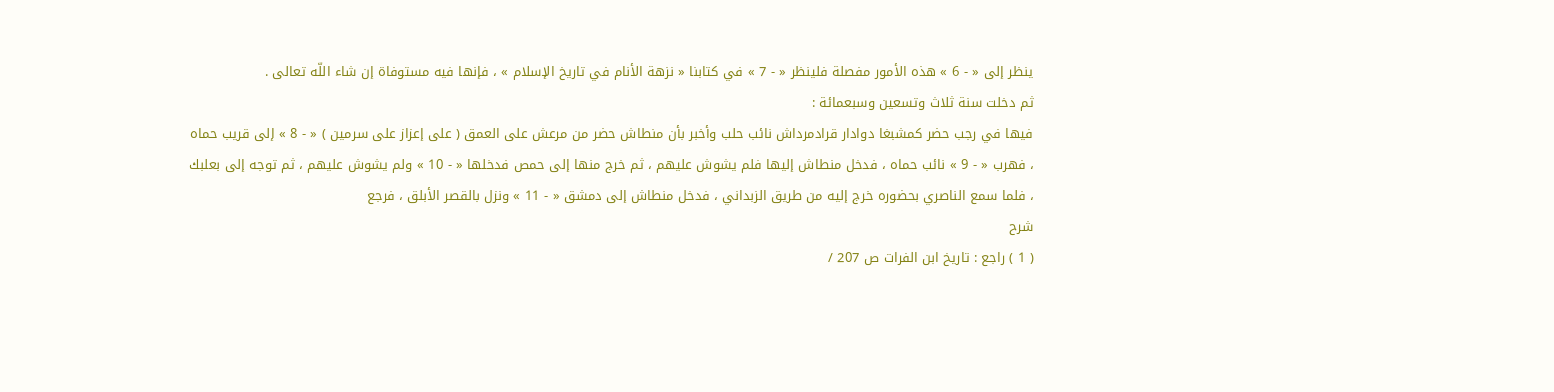ينظر إلى « - 6 » هذه الأمور مفصلة فلينظر « - 7 » في كتابنا « نزهة الأنام في تاريخ الإسلام » ، فإنها فيه مستوفاة إن شاء اللّه تعالى .
ثم دخلت سنة ثلاث وتسعين وسبعمائة :
فيها في رجب حضر كمشبغا دوادار قرادمرداش نائب حلب وأخبر بأن منطاش حضر من مرعش على العمق ( على إعزاز على سرمين ) « - 8 » إلى قريب حماه ، فهرب « - 9 » نائب حماه ، فدخل منطاش إليها فلم يشوش عليهم ، ثم خرج منها إلى حمص فدخلها « - 10 » ولم يشوش عليهم ، ثم توجه إلى بعلبك ، فلما سمع الناصري بحضوره خرج إليه من طريق الزبداني ، فدخل منطاش إلى دمشق « - 11 » ونزل بالقصر الأبلق ، فرجع
شرح
( 1 ) راجع : تاريخ ابن الفرات ص 207 /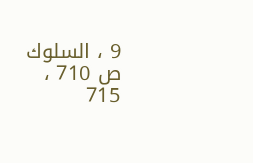9 ، السلوك ص 710 ، 715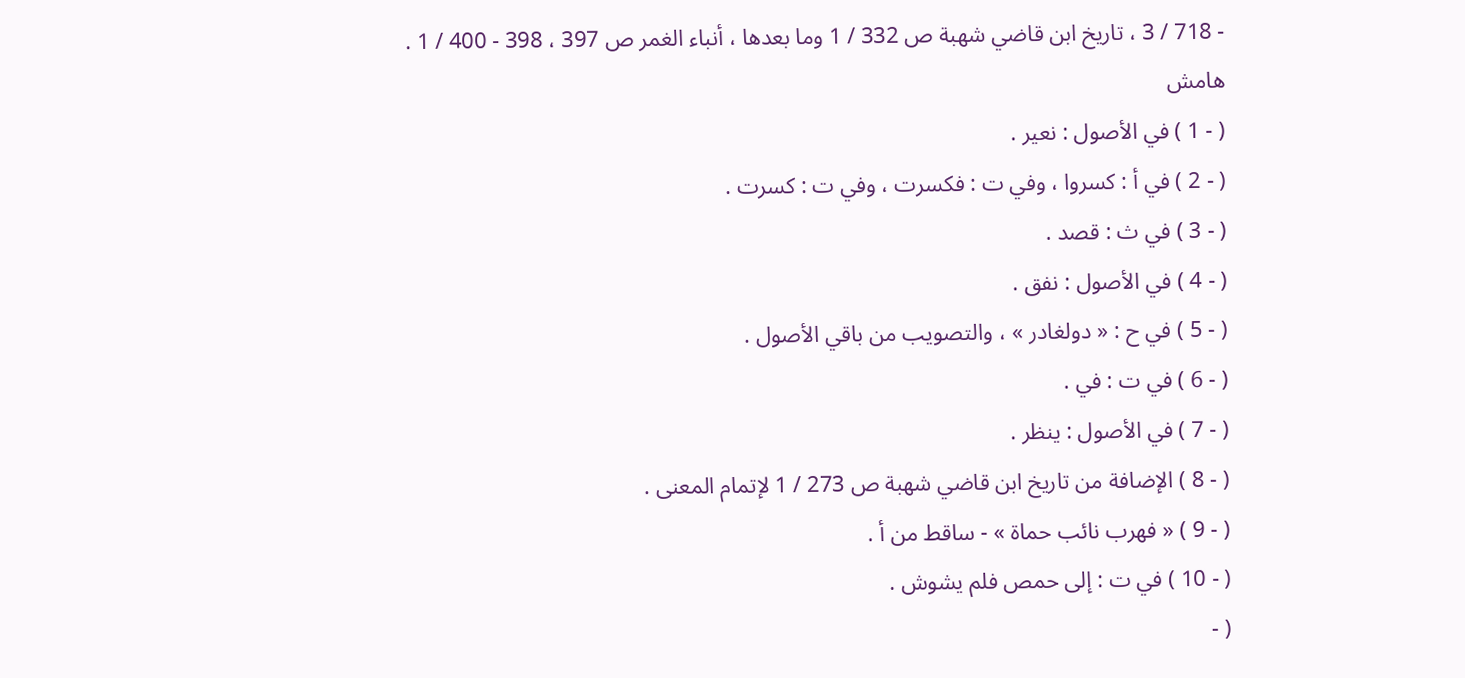- 718 / 3 ، تاريخ ابن قاضي شهبة ص 332 / 1 وما بعدها ، أنباء الغمر ص 397 ، 398 - 400 / 1 .
هامش
( - 1 ) في الأصول : نعير .
( - 2 ) في أ : كسروا ، وفي ت : فكسرت ، وفي ت : كسرت .
( - 3 ) في ث : قصد .
( - 4 ) في الأصول : نفق .
( - 5 ) في ح : « دولغادر » ، والتصويب من باقي الأصول .
( - 6 ) في ت : في .
( - 7 ) في الأصول : ينظر .
( - 8 ) الإضافة من تاريخ ابن قاضي شهبة ص 273 / 1 لإتمام المعنى .
( - 9 ) « فهرب نائب حماة » - ساقط من أ .
( - 10 ) في ت : إلى حمص فلم يشوش .
( -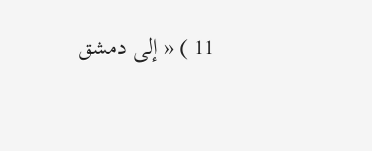11 ) « إلى دمشق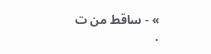» - ساقط من ت .